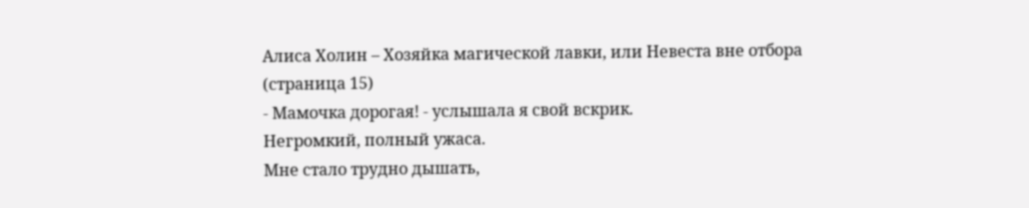Алиса Холин – Хозяйка магической лавки, или Невеста вне отбора (страница 15)
- Мамочка дорогая! - услышала я свой вскрик.
Негромкий, полный ужаса.
Мне стало трудно дышать,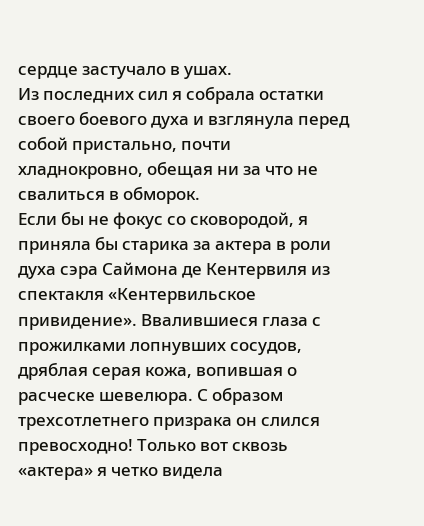сердце застучало в ушах.
Из последних сил я собрала остатки своего боевого духа и взглянула перед собой пристально, почти хладнокровно, обещая ни за что не свалиться в обморок.
Если бы не фокус со сковородой, я приняла бы старика за актера в роли духа сэра Саймона де Кентервиля из спектакля «Кентервильское привидение». Ввалившиеся глаза с прожилками лопнувших сосудов, дряблая серая кожа, вопившая о расческе шевелюра. С образом трехсотлетнего призрака он слился превосходно! Только вот сквозь «актера» я четко видела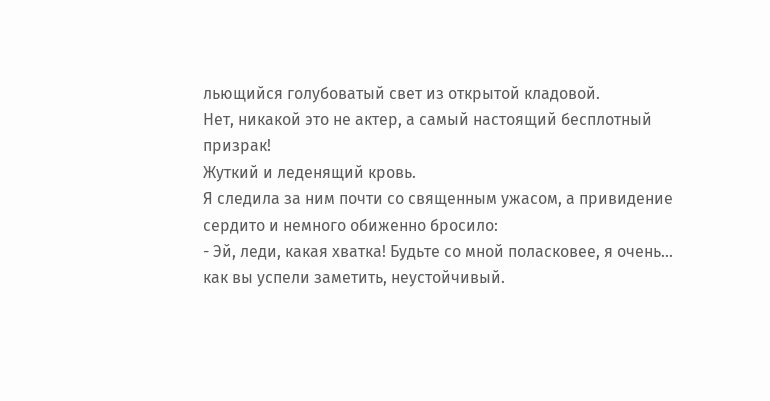льющийся голубоватый свет из открытой кладовой.
Нет, никакой это не актер, а самый настоящий бесплотный призрак!
Жуткий и леденящий кровь.
Я следила за ним почти со священным ужасом, а привидение сердито и немного обиженно бросило:
- Эй, леди, какая хватка! Будьте со мной поласковее, я очень... как вы успели заметить, неустойчивый.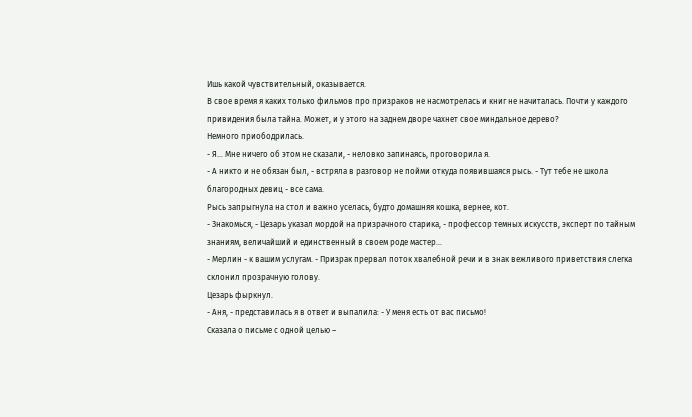Ишь какой чувствительный, оказывается.
В свое время я каких только фильмов про призраков не насмотрелась и книг не начиталась. Почти у каждого привидения была тайна. Может, и у этого на заднем дворе чахнет свое миндальное дерево?
Немного приободрилась.
- Я... Мне ничего об этом не сказали, - неловко запинаясь, проговорила я.
- А никто и не обязан был, - встряла в разговор не пойми откуда появившаяся рысь. - Тут тебе не школа благородных девиц - все сама.
Рысь запрыгнула на стол и важно уселась, будто домашняя кошка, вернее, кот.
- Знакомься, - Цезарь указал мордой на призрачного старика, - профессор темных искусств, эксперт по тайным знаниям, величайший и единственный в своем роде мастер...
- Мерлин - к вашим услугам. - Призрак прервал поток хвалебной речи и в знак вежливого приветствия слегка склонил прозрачную голову.
Цезарь фыркнул.
- Аня, - представилась я в ответ и выпалила: - У меня есть от вас письмо!
Сказала о письме с одной целью –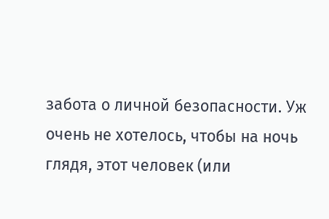забота о личной безопасности. Уж очень не хотелось, чтобы на ночь глядя, этот человек (или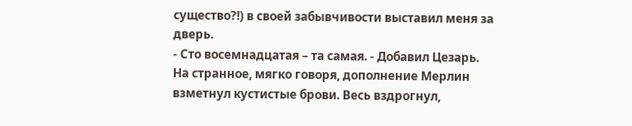существо?!) в своей забывчивости выставил меня за дверь.
- Сто восемнадцатая – та самая. - Добавил Цезарь.
На странное, мягко говоря, дополнение Мерлин взметнул кустистые брови. Весь вздрогнул,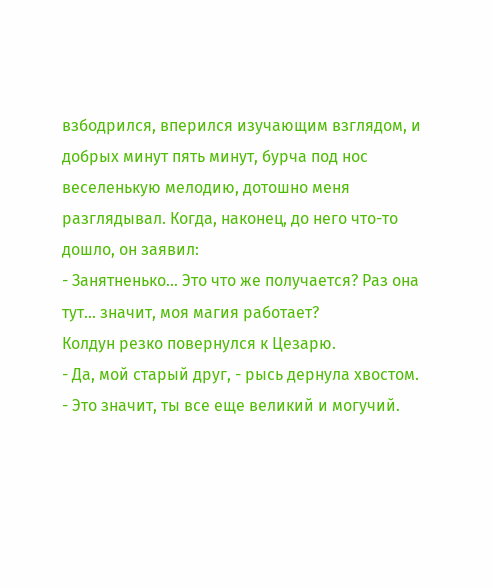взбодрился, вперился изучающим взглядом, и добрых минут пять минут, бурча под нос веселенькую мелодию, дотошно меня разглядывал. Когда, наконец, до него что-то дошло, он заявил:
- Занятненько… Это что же получается? Раз она тут… значит, моя магия работает?
Колдун резко повернулся к Цезарю.
- Да, мой старый друг, - рысь дернула хвостом. - Это значит, ты все еще великий и могучий.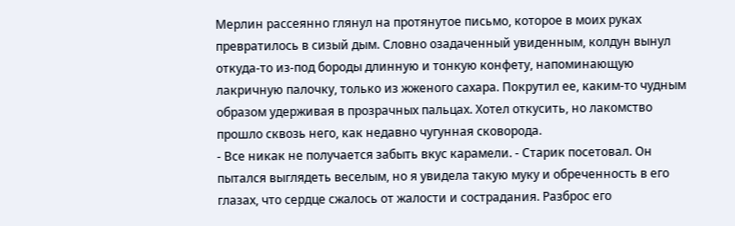Мерлин рассеянно глянул на протянутое письмо, которое в моих руках превратилось в сизый дым. Словно озадаченный увиденным, колдун вынул откуда-то из-под бороды длинную и тонкую конфету, напоминающую лакричную палочку, только из жженого сахара. Покрутил ее, каким-то чудным образом удерживая в прозрачных пальцах. Хотел откусить, но лакомство прошло сквозь него, как недавно чугунная сковорода.
- Все никак не получается забыть вкус карамели. - Старик посетовал. Он пытался выглядеть веселым, но я увидела такую муку и обреченность в его глазах, что сердце сжалось от жалости и сострадания. Разброс его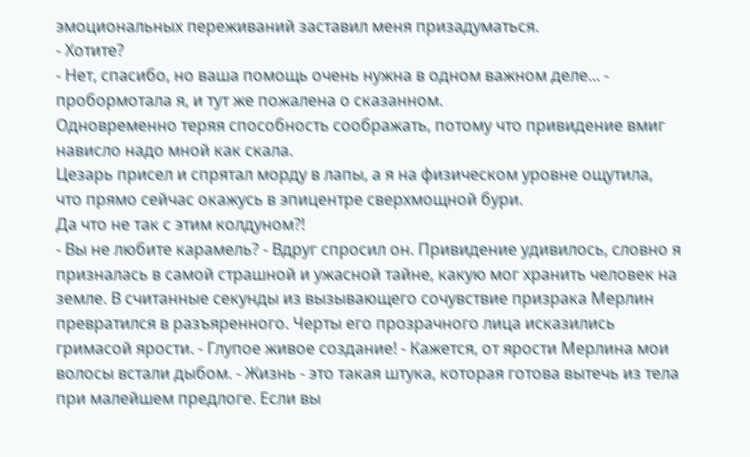эмоциональных переживаний заставил меня призадуматься.
- Хотите?
- Нет, спасибо, но ваша помощь очень нужна в одном важном деле... - пробормотала я, и тут же пожалена о сказанном.
Одновременно теряя способность соображать, потому что привидение вмиг нависло надо мной как скала.
Цезарь присел и спрятал морду в лапы, а я на физическом уровне ощутила, что прямо сейчас окажусь в эпицентре сверхмощной бури.
Да что не так с этим колдуном?!
- Вы не любите карамель? - Вдруг спросил он. Привидение удивилось, словно я призналась в самой страшной и ужасной тайне, какую мог хранить человек на земле. В считанные секунды из вызывающего сочувствие призрака Мерлин превратился в разъяренного. Черты его прозрачного лица исказились гримасой ярости. - Глупое живое создание! - Кажется, от ярости Мерлина мои волосы встали дыбом. - Жизнь - это такая штука, которая готова вытечь из тела при малейшем предлоге. Если вы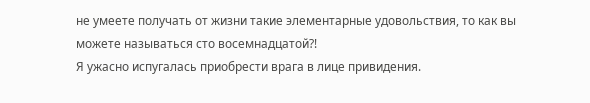не умеете получать от жизни такие элементарные удовольствия, то как вы можете называться сто восемнадцатой?!
Я ужасно испугалась приобрести врага в лице привидения.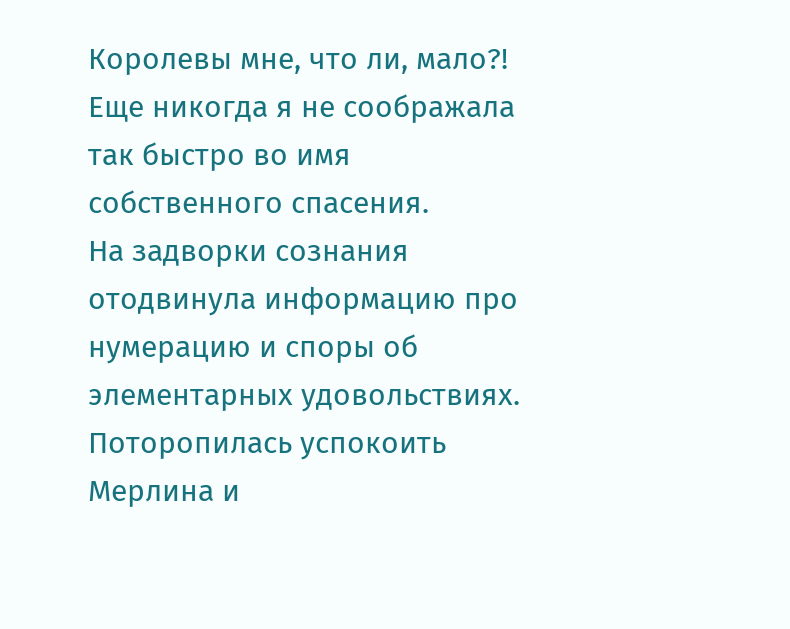Королевы мне, что ли, мало?!
Еще никогда я не соображала так быстро во имя собственного спасения.
На задворки сознания отодвинула информацию про нумерацию и споры об элементарных удовольствиях. Поторопилась успокоить Мерлина и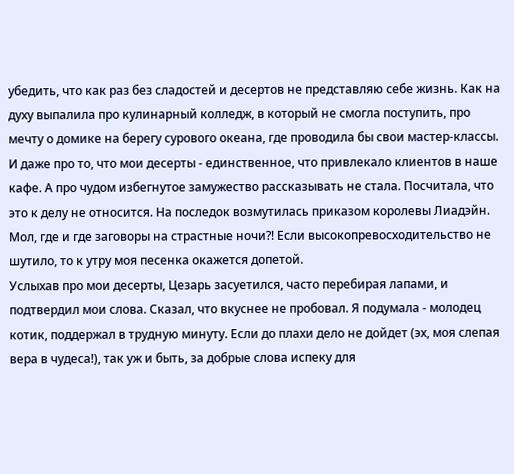убедить, что как раз без сладостей и десертов не представляю себе жизнь. Как на духу выпалила про кулинарный колледж, в который не смогла поступить, про мечту о домике на берегу сурового океана, где проводила бы свои мастер-классы. И даже про то, что мои десерты - единственное, что привлекало клиентов в наше кафе. А про чудом избегнутое замужество рассказывать не стала. Посчитала, что это к делу не относится. На последок возмутилась приказом королевы Лиадэйн. Мол, где и где заговоры на страстные ночи?! Если высокопревосходительство не шутило, то к утру моя песенка окажется допетой.
Услыхав про мои десерты, Цезарь засуетился, часто перебирая лапами, и подтвердил мои слова. Сказал, что вкуснее не пробовал. Я подумала - молодец котик, поддержал в трудную минуту. Если до плахи дело не дойдет (эх, моя слепая вера в чудеса!), так уж и быть, за добрые слова испеку для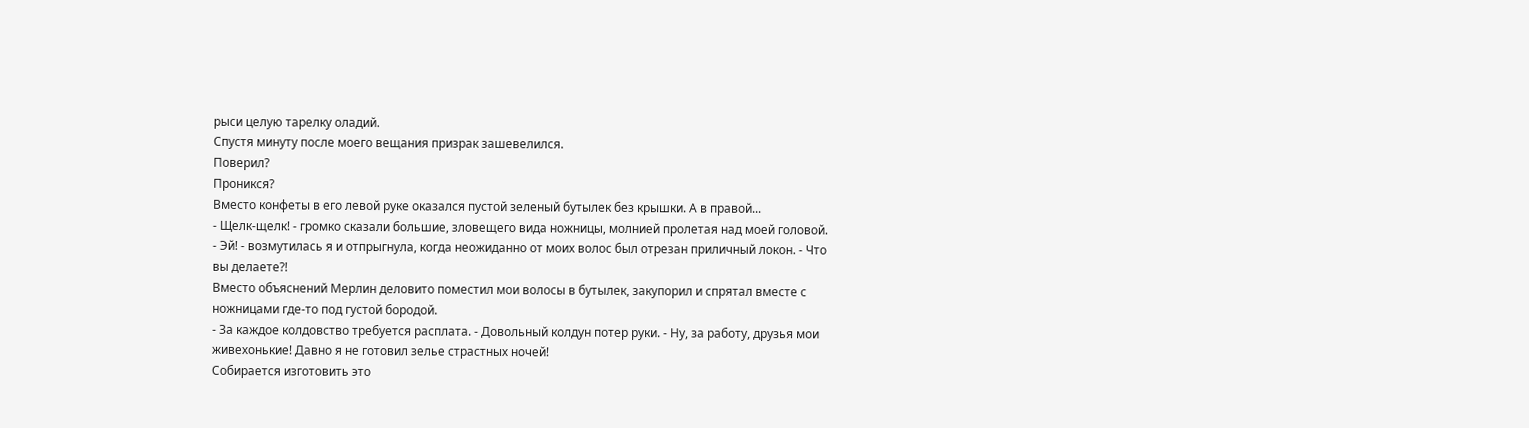рыси целую тарелку оладий.
Спустя минуту после моего вещания призрак зашевелился.
Поверил?
Проникся?
Вместо конфеты в его левой руке оказался пустой зеленый бутылек без крышки. А в правой...
- Щелк-щелк! - громко сказали большие, зловещего вида ножницы, молнией пролетая над моей головой.
- Эй! - возмутилась я и отпрыгнула, когда неожиданно от моих волос был отрезан приличный локон. - Что вы делаете?!
Вместо объяснений Мерлин деловито поместил мои волосы в бутылек, закупорил и спрятал вместе с ножницами где-то под густой бородой.
- За каждое колдовство требуется расплата. - Довольный колдун потер руки. - Ну, за работу, друзья мои живехонькие! Давно я не готовил зелье страстных ночей!
Собирается изготовить это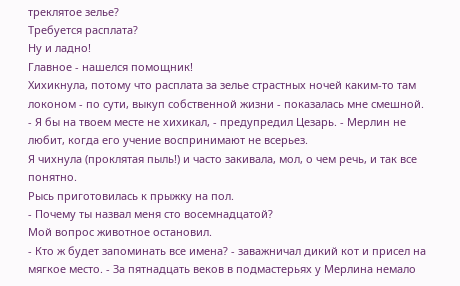треклятое зелье?
Требуется расплата?
Ну и ладно!
Главное - нашелся помощник!
Хихикнула, потому что расплата за зелье страстных ночей каким-то там локоном - по сути, выкуп собственной жизни - показалась мне смешной.
- Я бы на твоем месте не хихикал, - предупредил Цезарь. - Мерлин не любит, когда его учение воспринимают не всерьез.
Я чихнула (проклятая пыль!) и часто закивала, мол, о чем речь, и так все понятно.
Рысь приготовилась к прыжку на пол.
- Почему ты назвал меня сто восемнадцатой?
Мой вопрос животное остановил.
- Кто ж будет запоминать все имена? - заважничал дикий кот и присел на мягкое место. - За пятнадцать веков в подмастерьях у Мерлина немало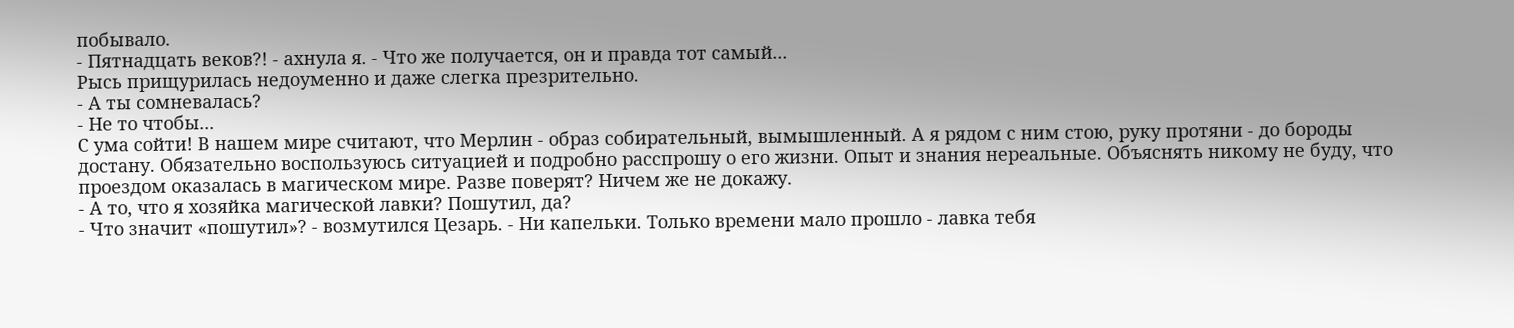побывало.
- Пятнадцать веков?! - ахнула я. - Что же получается, он и правда тот самый...
Рысь прищурилась недоуменно и даже слегка презрительно.
- А ты сомневалась?
- Не то чтобы...
С ума сойти! В нашем мире считают, что Мерлин - образ собирательный, вымышленный. А я рядом с ним стою, руку протяни - до бороды достану. Обязательно воспользуюсь ситуацией и подробно расспрошу о его жизни. Опыт и знания нереальные. Объяснять никому не буду, что проездом оказалась в магическом мире. Разве поверят? Ничем же не докажу.
- А то, что я хозяйка магической лавки? Пошутил, да?
- Что значит «пошутил»? - возмутился Цезарь. - Ни капельки. Только времени мало прошло - лавка тебя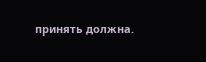принять должна.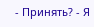- Принять? - Я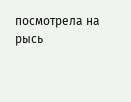посмотрела на рысь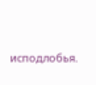исподлобья.